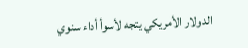الدولار الأمريكي يتجه لأسوأ أداء سنوي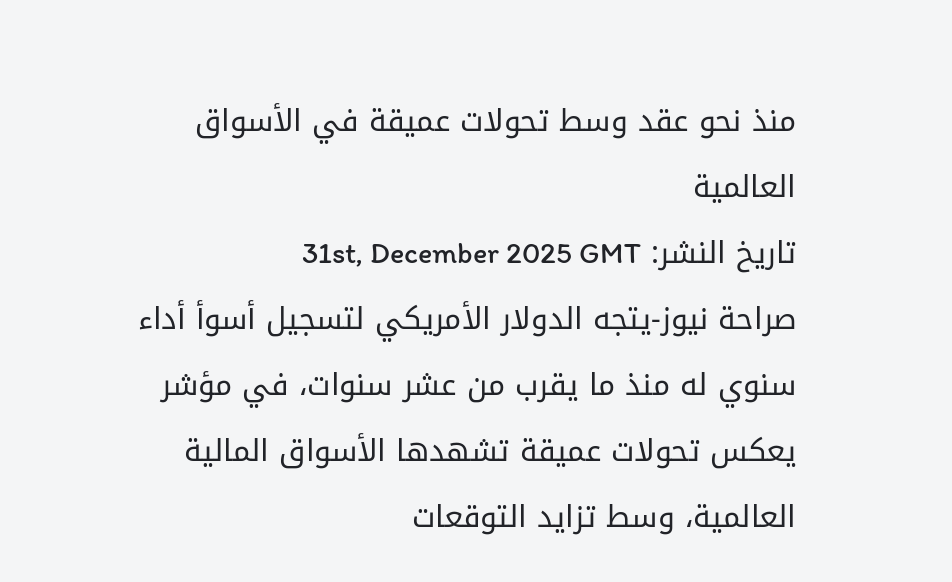منذ نحو عقد وسط تحولات عميقة في الأسواق العالمية
تاريخ النشر: 31st, December 2025 GMT
صراحة نيوز-يتجه الدولار الأمريكي لتسجيل أسوأ أداء سنوي له منذ ما يقرب من عشر سنوات، في مؤشر يعكس تحولات عميقة تشهدها الأسواق المالية العالمية، وسط تزايد التوقعات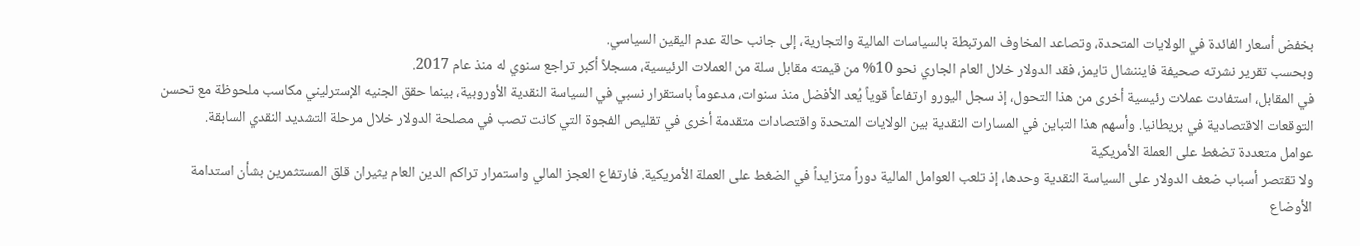بخفض أسعار الفائدة في الولايات المتحدة، وتصاعد المخاوف المرتبطة بالسياسات المالية والتجارية، إلى جانب حالة عدم اليقين السياسي.
وبحسب تقرير نشرته صحيفة فايننشال تايمز، فقد الدولار خلال العام الجاري نحو 10% من قيمته مقابل سلة من العملات الرئيسية، مسجلاً أكبر تراجع سنوي له منذ عام 2017.
في المقابل، استفادت عملات رئيسية أخرى من هذا التحول، إذ سجل اليورو ارتفاعاً قوياً يُعد الأفضل منذ سنوات، مدعوماً باستقرار نسبي في السياسة النقدية الأوروبية، بينما حقق الجنيه الإسترليني مكاسب ملحوظة مع تحسن التوقعات الاقتصادية في بريطانيا. وأسهم هذا التباين في المسارات النقدية بين الولايات المتحدة واقتصادات متقدمة أخرى في تقليص الفجوة التي كانت تصب في مصلحة الدولار خلال مرحلة التشديد النقدي السابقة.
عوامل متعددة تضغط على العملة الأمريكية
ولا تقتصر أسباب ضعف الدولار على السياسة النقدية وحدها، إذ تلعب العوامل المالية دوراً متزايداً في الضغط على العملة الأمريكية. فارتفاع العجز المالي واستمرار تراكم الدين العام يثيران قلق المستثمرين بشأن استدامة الأوضاع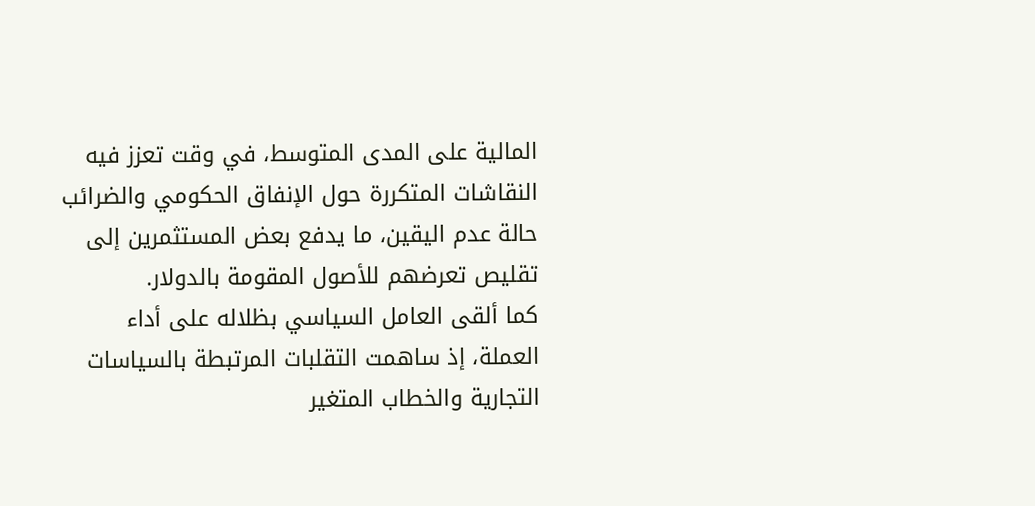المالية على المدى المتوسط، في وقت تعزز فيه النقاشات المتكررة حول الإنفاق الحكومي والضرائب حالة عدم اليقين، ما يدفع بعض المستثمرين إلى تقليص تعرضهم للأصول المقومة بالدولار.
كما ألقى العامل السياسي بظلاله على أداء العملة، إذ ساهمت التقلبات المرتبطة بالسياسات التجارية والخطاب المتغير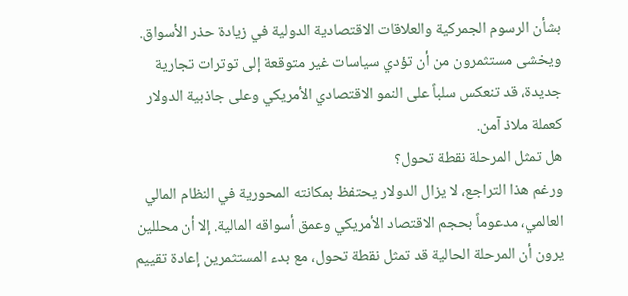بشأن الرسوم الجمركية والعلاقات الاقتصادية الدولية في زيادة حذر الأسواق. ويخشى مستثمرون من أن تؤدي سياسات غير متوقعة إلى توترات تجارية جديدة، قد تنعكس سلباً على النمو الاقتصادي الأمريكي وعلى جاذبية الدولار كعملة ملاذ آمن.
هل تمثل المرحلة نقطة تحول؟
ورغم هذا التراجع، لا يزال الدولار يحتفظ بمكانته المحورية في النظام المالي العالمي، مدعوماً بحجم الاقتصاد الأمريكي وعمق أسواقه المالية. إلا أن محللين يرون أن المرحلة الحالية قد تمثل نقطة تحول، مع بدء المستثمرين إعادة تقييم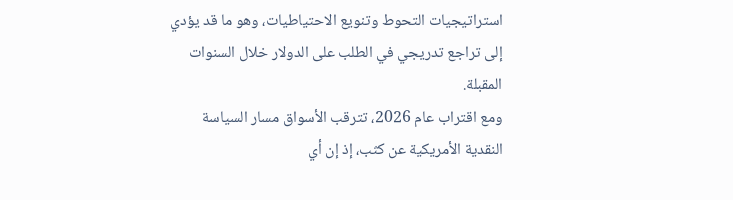استراتيجيات التحوط وتنويع الاحتياطيات، وهو ما قد يؤدي إلى تراجع تدريجي في الطلب على الدولار خلال السنوات المقبلة.
ومع اقتراب عام 2026، تترقب الأسواق مسار السياسة النقدية الأمريكية عن كثب، إذ إن أي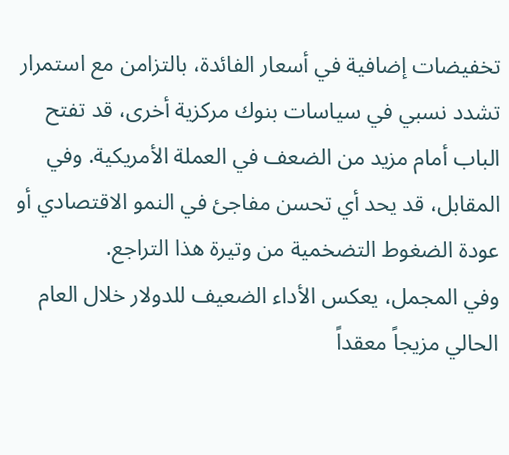تخفيضات إضافية في أسعار الفائدة، بالتزامن مع استمرار تشدد نسبي في سياسات بنوك مركزية أخرى، قد تفتح الباب أمام مزيد من الضعف في العملة الأمريكية. وفي المقابل، قد يحد أي تحسن مفاجئ في النمو الاقتصادي أو عودة الضغوط التضخمية من وتيرة هذا التراجع.
وفي المجمل، يعكس الأداء الضعيف للدولار خلال العام الحالي مزيجاً معقداً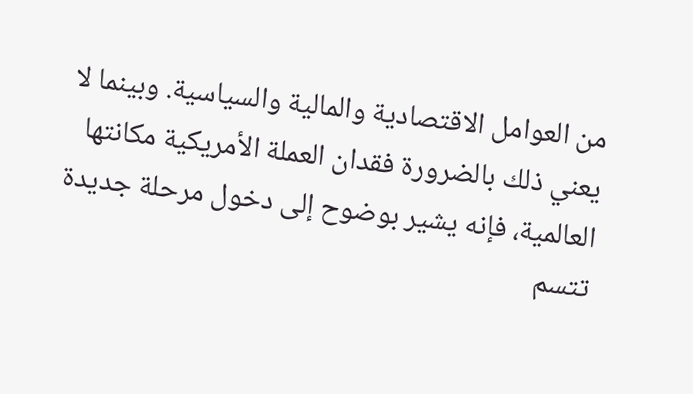من العوامل الاقتصادية والمالية والسياسية. وبينما لا يعني ذلك بالضرورة فقدان العملة الأمريكية مكانتها العالمية، فإنه يشير بوضوح إلى دخول مرحلة جديدة تتسم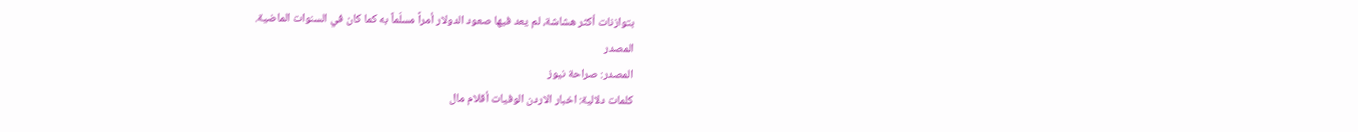بتوازنات أكثر هشاشة، لم يعد فيها صعود الدولار أمراً مسلّماً به كما كان في السنوات الماضية.
المصدر
المصدر: صراحة نيوز
كلمات دلالية: اخبار الاردن الوفيات أقلام مال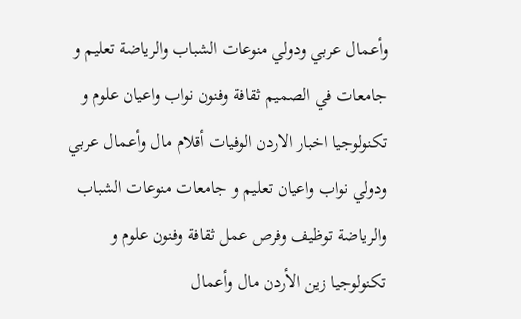وأعمال عربي ودولي منوعات الشباب والرياضة تعليم و جامعات في الصميم ثقافة وفنون نواب واعيان علوم و تكنولوجيا اخبار الاردن الوفيات أقلام مال وأعمال عربي ودولي نواب واعيان تعليم و جامعات منوعات الشباب والرياضة توظيف وفرص عمل ثقافة وفنون علوم و تكنولوجيا زين الأردن مال وأعمال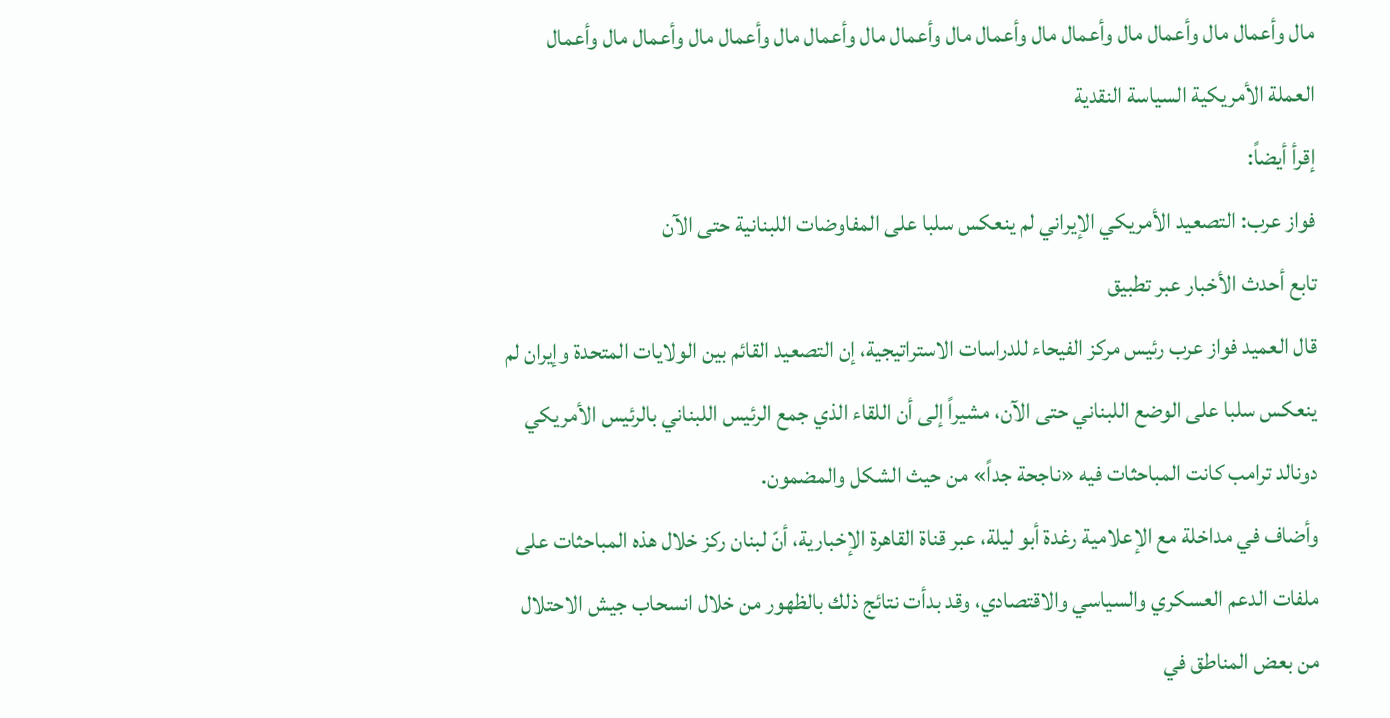مال وأعمال مال وأعمال مال وأعمال مال وأعمال مال وأعمال مال وأعمال مال وأعمال مال وأعمال مال وأعمال العملة الأمریکیة السیاسة النقدیة
إقرأ أيضاً:
فواز عرب: التصعيد الأمريكي الإيراني لم ينعكس سلبا على المفاوضات اللبنانية حتى الآن
تابع أحدث الأخبار عبر تطبيق
قال العميد فواز عرب رئيس مركز الفيحاء للدراسات الاستراتيجية، إن التصعيد القائم بين الولايات المتحدة وإيران لم ينعكس سلبا على الوضع اللبناني حتى الآن، مشيراً إلى أن اللقاء الذي جمع الرئيس اللبناني بالرئيس الأمريكي دونالد ترامب كانت المباحثات فيه «ناجحة جداً» من حيث الشكل والمضمون.
وأضاف في مداخلة مع الإعلامية رغدة أبو ليلة، عبر قناة القاهرة الإخبارية، أنّ لبنان ركز خلال هذه المباحثات على ملفات الدعم العسكري والسياسي والاقتصادي، وقد بدأت نتائج ذلك بالظهور من خلال انسحاب جيش الاحتلال من بعض المناطق في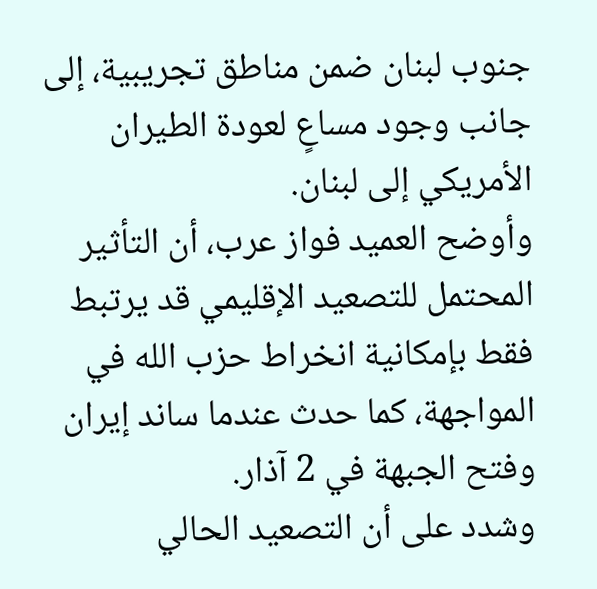جنوب لبنان ضمن مناطق تجريبية، إلى جانب وجود مساعٍ لعودة الطيران الأمريكي إلى لبنان.
وأوضح العميد فواز عرب، أن التأثير المحتمل للتصعيد الإقليمي قد يرتبط فقط بإمكانية انخراط حزب الله في المواجهة، كما حدث عندما ساند إيران وفتح الجبهة في 2 آذار.
وشدد على أن التصعيد الحالي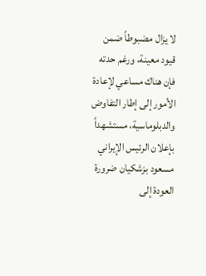لا يزال مضبوطاً ضمن قيود معينة، ورغم حدته فإن هناك مساعي لإعادة الأمور إلى إطار التفاوض والدبلوماسية، مستشهداً بإعلان الرئيس الإيراني مسعود بزشكيان ضرورة العودة إلى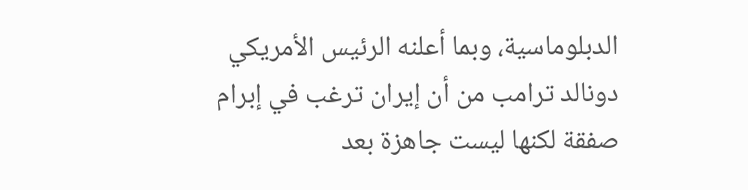الدبلوماسية، وبما أعلنه الرئيس الأمريكي دونالد ترامب من أن إيران ترغب في إبرام صفقة لكنها ليست جاهزة بعد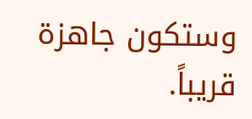وستكون جاهزة قريباً.